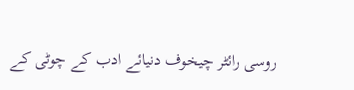روسی رائٹر چیخوف دنیائے ادب کے چوٹی کے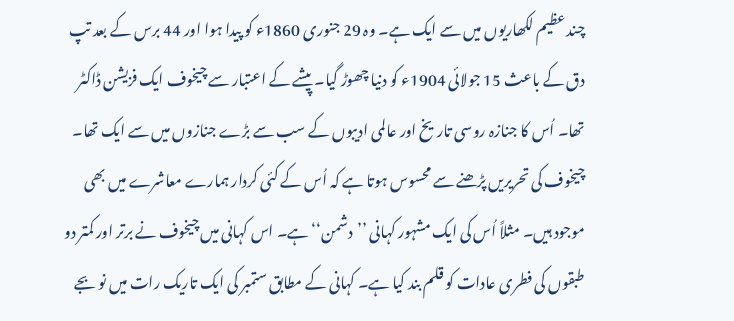چند عظیم لکھاریوں میں سے ایک ہے۔ وہ 29 جنوری 1860ء کو پیدا ہوا اور 44 برس کے بعد تپ دق کے باعث 15 جولائی 1904ء کو دنیا چھوڑ گیا۔ پیشے کے اعتبار سے چیخوف ایک فزیشن ڈاکٹر تھا۔ اُس کا جنازہ روسی تاریخ اور عالمی ادیبوں کے سب سے بڑے جنازوں میں سے ایک تھا۔ چیخوف کی تحریریں پڑھنے سے محسوس ہوتا ہے کہ اُس کے کئی کردار ہمارے معاشرے میں بھی موجود ہیں۔ مثلاً اُس کی ایک مشہور کہانی ’’دشمن‘‘ ہے۔ اس کہانی میں چیخوف نے برتر اور کمتر دو طبقوں کی فطری عادات کو قلم بند کیا ہے۔ کہانی کے مطابق ستمبر کی ایک تاریک رات میں نو بجے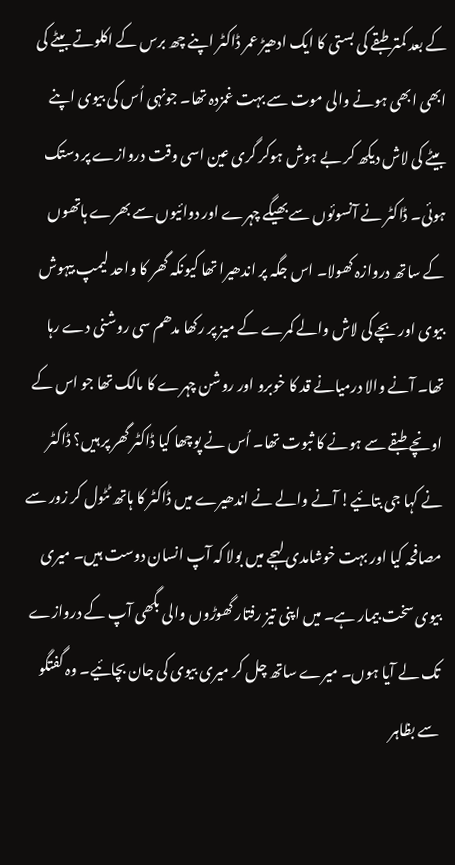کے بعد کمتر طبقے کی بستی کا ایک ادھیڑ عمر ڈاکٹر اپنے چھ برس کے اکلوتے بیٹے کی ابھی ابھی ہونے والی موت سے بہت غمزدہ تھا۔ جونہی اُس کی بیوی اپنے بیٹے کی لاش دیکھ کر بے ہوش ہوکر گری عین اسی وقت دروازے پر دستک ہوئی۔ ڈاکٹر نے آنسوئوں سے بھیگے چہرے اور دوائیوں سے بھرے ہاتھوں کے ساتھ دروازہ کھولا۔ اس جگہ پر اندھیرا تھا کیونکہ گھر کا واحد لیمپ بیہوش بیوی اور بچے کی لاش والے کمرے کے میز پر رکھا مدھم سی روشنی دے رہا تھا۔ آنے والا درمیانے قد کا خوبرو اور روشن چہرے کا مالک تھا جو اس کے اونچے طبقے سے ہونے کا ثبوت تھا۔ اُس نے پوچھا کیا ڈاکٹر گھر پر ہیں؟ ڈاکٹر نے کہا جی بتائیے! آنے والے نے اندھیرے میں ڈاکٹر کا ہاتھ ٹٹول کر زور سے مصافحہ کیا اور بہت خوشامدی لہجے میں بولا کہ آپ انسان دوست ہیں۔ میری بیوی سخت بیمار ہے۔ میں اپنی تیز رفتار گھوڑوں والی بگھی آپ کے دروازے تک لے آیا ہوں۔ میرے ساتھ چل کر میری بیوی کی جان بچائیے۔ وہ گفتگو سے بظاہر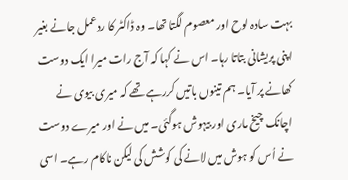بہت سادہ لوح اور معصوم لگتا تھا۔ وہ ڈاکٹر کا ردعمل جانے بغیر اپنی پریشانی بتاتا رہا۔ اس نے کہا کہ آج رات میرا ایک دوست کھانے پر آیا۔ ہم تینوں باتیں کررہے تھے کہ میری بیوی نے اچانک چیخ ماری اور بیہوش ہوگئی۔ میں نے اور میرے دوست نے اُس کو ہوش میں لانے کی کوشش کی لیکن ناکام رہے۔ اسی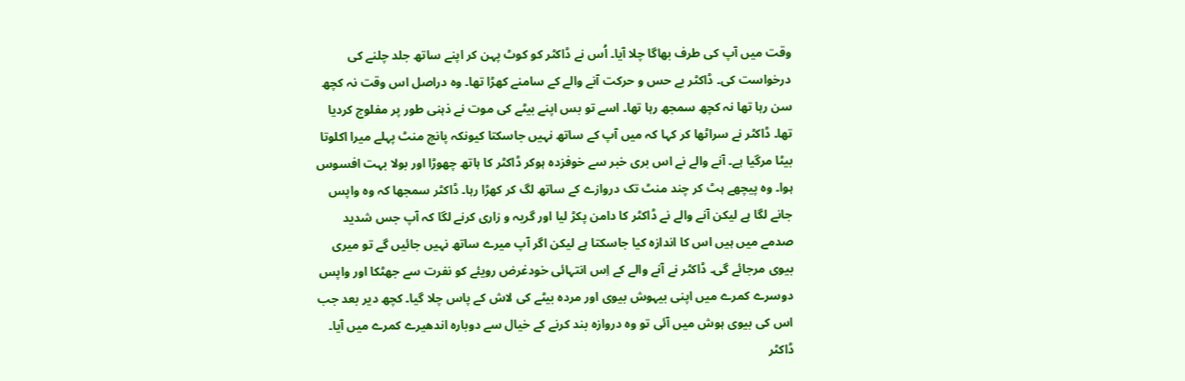وقت میں آپ کی طرف بھاگا چلا آیا۔ اُس نے ڈاکٹر کو کوٹ پہن کر اپنے ساتھ جلد چلنے کی درخواست کی۔ ڈاکٹر بے حس و حرکت آنے والے کے سامنے کھڑا تھا۔ وہ دراصل اس وقت نہ کچھ سن رہا تھا نہ کچھ سمجھ رہا تھا۔ اسے تو بس اپنے بیٹے کی موت نے ذہنی طور پر مفلوج کردیا تھا۔ ڈاکٹر نے سراٹھا کر کہا کہ میں آپ کے ساتھ نہیں جاسکتا کیونکہ پانچ منٹ پہلے میرا اکلوتا بیٹا مرگیا ہے۔ آنے والے نے اس بری خبر سے خوفزدہ ہوکر ڈاکٹر کا ہاتھ چھوڑا اور بولا بہت افسوس ہوا۔ وہ پیچھے ہٹ کر چند منٹ تک دروازے کے ساتھ لگ کر کھڑا رہا۔ ڈاکٹر سمجھا کہ وہ واپس جانے لگا ہے لیکن آنے والے نے ڈاکٹر کا دامن پکڑ لیا اور گریہ و زاری کرنے لگا کہ آپ جس شدید صدمے میں ہیں اس کا اندازہ کیا جاسکتا ہے لیکن اگر آپ میرے ساتھ نہیں جائیں گے تو میری بیوی مرجائے گی۔ ڈاکٹر نے آنے والے کے اِس انتہائی خودغرض رویئے کو نفرت سے جھٹکا اور واپس دوسرے کمرے میں اپنی بیہوش بیوی اور مردہ بیٹے کی لاش کے پاس چلا گیا۔ کچھ دیر بعد جب اس کی بیوی ہوش میں آئی تو وہ دروازہ بند کرنے کے خیال سے دوبارہ اندھیرے کمرے میں آیا۔ ڈاکٹر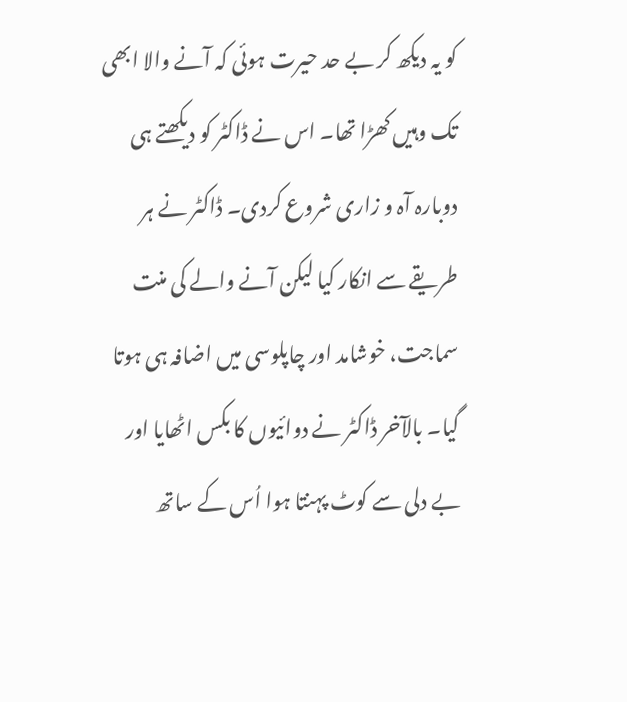کو یہ دیکھ کر بے حد حیرت ہوئی کہ آنے والا ابھی تک وہیں کھڑا تھا۔ اس نے ڈاکٹر کو دیکھتے ہی دوبارہ آہ و زاری شروع کردی۔ ڈاکٹر نے ہر طریقے سے انکار کیا لیکن آنے والے کی منت سماجت، خوشامد اور چاپلوسی میں اضافہ ہی ہوتا گیا۔ بالآخر ڈاکٹر نے دوائیوں کا بکس اٹھایا اور بے دلی سے کوٹ پہنتا ہوا اُس کے ساتھ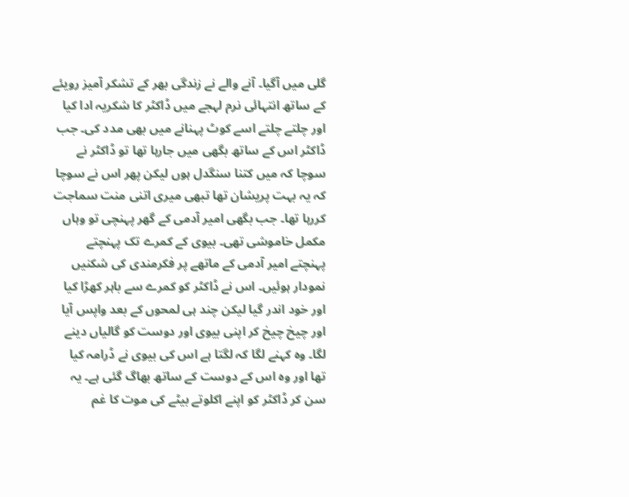گلی میں آگیا۔ آنے والے نے زندگی بھر کے تشکر آمیز رویئے کے ساتھ انتہائی نرم لہجے میں ڈاکٹر کا شکریہ ادا کیا اور چلتے چلتے اسے کوٹ پہنانے میں بھی مدد کی۔ جب ڈاکٹر اس کے ساتھ بگھی میں جارہا تھا تو ڈاکٹر نے سوچا کہ میں کتنا سنگدل ہوں لیکن پھر اس نے سوچا کہ یہ بہت پریشان تھا تبھی میری اتنی منت سماجت کررہا تھا۔ جب بگھی امیر آدمی کے گھر پہنچی تو وہاں مکمل خاموشی تھی۔ بیوی کے کمرے تک پہنچتے پہنچتے امیر آدمی کے ماتھے پر فکرمندی کی شکنیں نمودار ہوئیں۔ اس نے ڈاکٹر کو کمرے سے باہر کھڑا کیا اور خود اندر گیا لیکن چند ہی لمحوں کے بعد واپس آیا اور چیخ چیخ کر اپنی بیوی اور دوست کو گالیاں دینے لگا۔ وہ کہنے لگا کہ لگتا ہے اس کی بیوی نے ڈرامہ کیا تھا اور وہ اس کے دوست کے ساتھ بھاگ گئی ہے۔ یہ سن کر ڈاکٹر کو اپنے اکلوتے بیٹے کی موت کا غم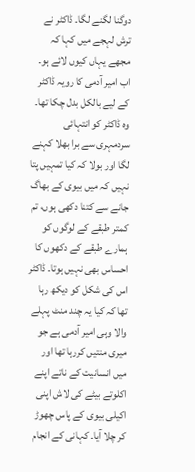دوگنا لگنے لگا۔ ڈاکٹر نے ترش لہجے میں کہا کہ مجھے یہاں کیوں لائے ہو۔ اب امیر آدمی کا رویہ ڈاکٹر کے لیے بالکل بدل چکا تھا۔ وہ ڈاکٹر کو انتہائی سردمہری سے برا بھلا کہنے لگا اور بولا کہ کیا تمہیں پتا نہیں کہ میں بیوی کے بھاگ جانے سے کتنا دکھی ہوں، تم کمتر طبقے کے لوگوں کو ہمارے طبقے کے دکھوں کا احساس بھی نہیں ہوتا۔ ڈاکٹر اس کی شکل کو دیکھ رہا تھا کہ کیا یہ چند منٹ پہلے والا وہی امیر آدمی ہے جو میری منتیں کررہا تھا اور میں انسانیت کے ناتے اپنے اکلوتے بیٹے کی لاش اپنی اکیلی بیوی کے پاس چھوڑ کر چلا آیا۔ کہانی کے انجام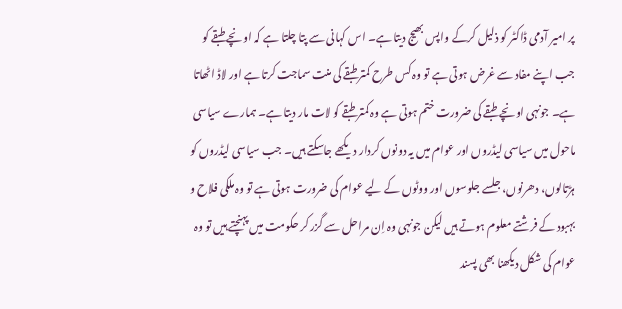پر امیر آدمی ڈاکٹر کو ذلیل کرکے واپس بھیج دیتا ہے۔ اس کہانی سے پتا چلتا ہے کہ اونچے طبقے کو جب اپنے مفاد سے غرض ہوتی ہے تو وہ کس طرح کمتر طبقے کی منت سماجت کرتا ہے اور لاڈ اٹھاتا ہے۔ جونہی اونچے طبقے کی ضرورت ختم ہوتی ہے وہ کمتر طبقے کو لات مار دیتا ہے۔ ہمارے سیاسی ماحول میں سیاسی لیڈروں اور عوام میں یہ دونوں کردار دیکھے جاسکتے ہیں۔ جب سیاسی لیڈروں کو ہڑتالوں، دھرنوں، جلسے جلوسوں اور ووٹوں کے لیے عوام کی ضرورت ہوتی ہے تو وہ ملکی فلاح و بہبود کے فرشتے معلوم ہوتے ہیں لیکن جونہی وہ اِن مراحل سے گزر کر حکومت میں پہنچتے ہیں تو وہ عوام کی شکل دیکھنا بھی پسند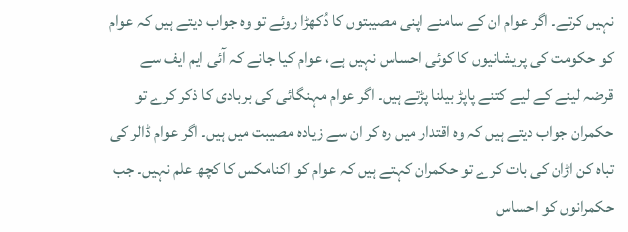نہیں کرتے۔ اگر عوام ان کے سامنے اپنی مصیبتوں کا دُکھڑا روئے تو وہ جواب دیتے ہیں کہ عوام کو حکومت کی پریشانیوں کا کوئی احساس نہیں ہے، عوام کیا جانے کہ آئی ایم ایف سے قرضہ لینے کے لیے کتنے پاپڑ بیلنا پڑتے ہیں۔ اگر عوام مہنگائی کی بربادی کا ذکر کرے تو حکمران جواب دیتے ہیں کہ وہ اقتدار میں رہ کر ان سے زیادہ مصیبت میں ہیں۔ اگر عوام ڈالر کی تباہ کن اڑان کی بات کرے تو حکمران کہتے ہیں کہ عوام کو اکنامکس کا کچھ علم نہیں۔ جب حکمرانوں کو احساس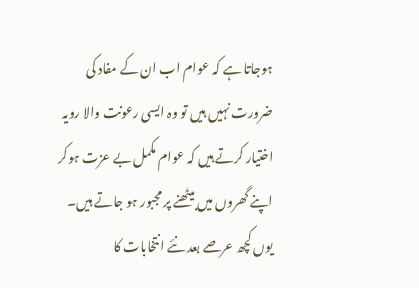ہوجاتا ہے کہ عوام اب ان کے مفاد کی ضرورت نہیں ہیں تو وہ ایسی رعونت والا رویہ اختیار کرتے ہیں کہ عوام مکمل بے عزت ہوکر اپنے گھروں میں بیٹھنے پر مجبور ہو جاتے ہیں۔ یوں کچھ عرصے بعد نئے انتخابات کا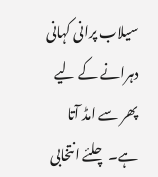سیلاب پرانی کہانی دہرانے کے لیے پھر سے امڈ آتا ہے۔ چلئے انتخابی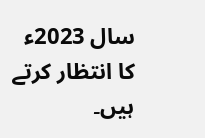سال 2023ء کا انتظار کرتے ہیں۔